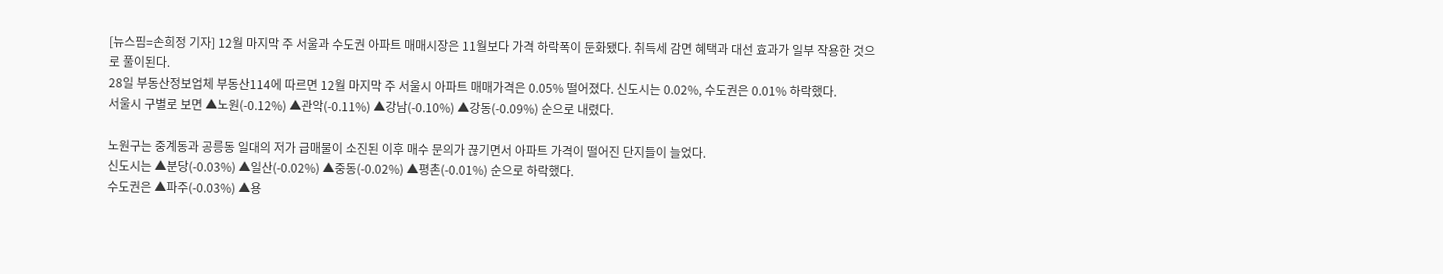[뉴스핌=손희정 기자] 12월 마지막 주 서울과 수도권 아파트 매매시장은 11월보다 가격 하락폭이 둔화됐다. 취득세 감면 혜택과 대선 효과가 일부 작용한 것으로 풀이된다.
28일 부동산정보업체 부동산114에 따르면 12월 마지막 주 서울시 아파트 매매가격은 0.05% 떨어졌다. 신도시는 0.02%, 수도권은 0.01% 하락했다.
서울시 구별로 보면 ▲노원(-0.12%) ▲관악(-0.11%) ▲강남(-0.10%) ▲강동(-0.09%) 순으로 내렸다.

노원구는 중계동과 공릉동 일대의 저가 급매물이 소진된 이후 매수 문의가 끊기면서 아파트 가격이 떨어진 단지들이 늘었다.
신도시는 ▲분당(-0.03%) ▲일산(-0.02%) ▲중동(-0.02%) ▲평촌(-0.01%) 순으로 하락했다.
수도권은 ▲파주(-0.03%) ▲용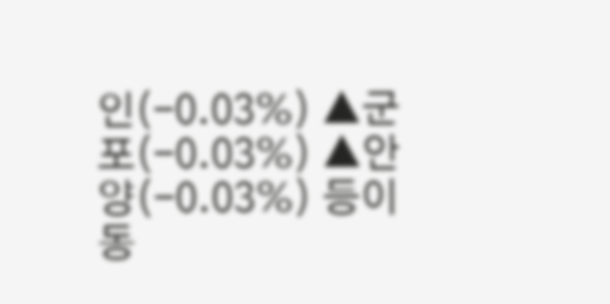인(-0.03%) ▲군포(-0.03%) ▲안양(-0.03%) 등이 동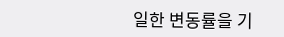일한 변동률을 기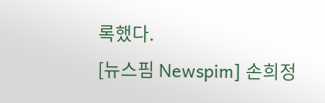록했다.
[뉴스핌 Newspim] 손희정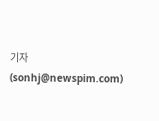기자 (sonhj@newspim.com)